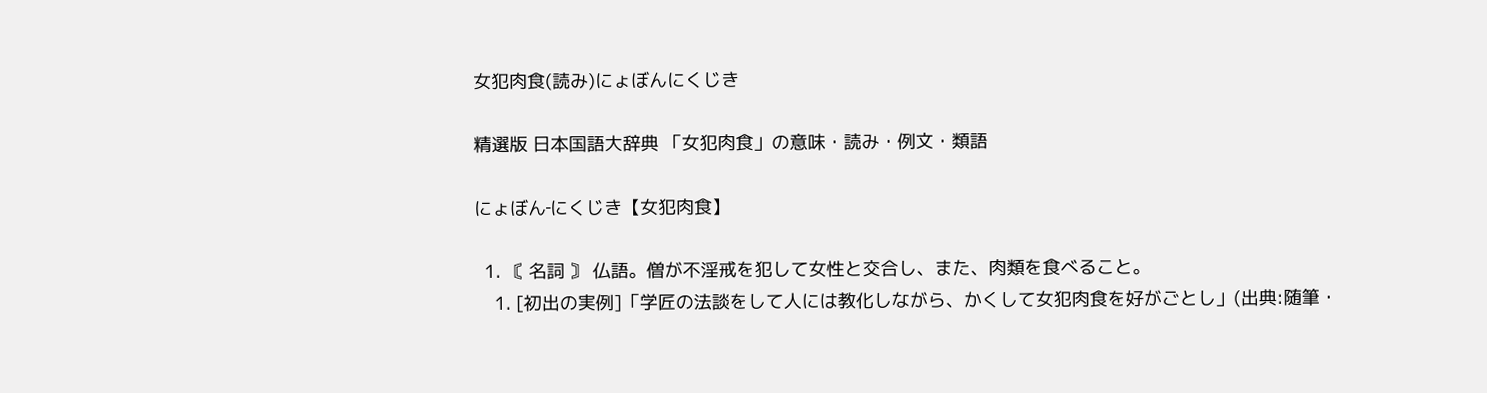女犯肉食(読み)にょぼんにくじき

精選版 日本国語大辞典 「女犯肉食」の意味・読み・例文・類語

にょぼん‐にくじき【女犯肉食】

  1. 〘 名詞 〙 仏語。僧が不淫戒を犯して女性と交合し、また、肉類を食べること。
    1. [初出の実例]「学匠の法談をして人には教化しながら、かくして女犯肉食を好がごとし」(出典:随筆・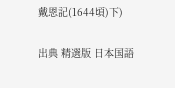戴恩記(1644頃)下)

出典 精選版 日本国語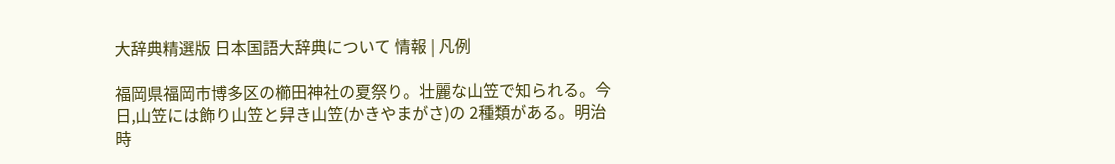大辞典精選版 日本国語大辞典について 情報 | 凡例

福岡県福岡市博多区の櫛田神社の夏祭り。壮麗な山笠で知られる。今日,山笠には飾り山笠と舁き山笠(かきやまがさ)の 2種類がある。明治時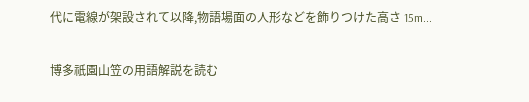代に電線が架設されて以降,物語場面の人形などを飾りつけた高さ 15m...

博多祇園山笠の用語解説を読む